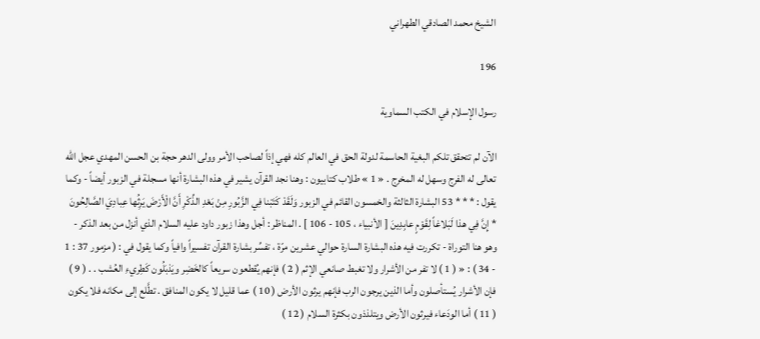الشيخ محمد الصادقي الطهراني

196

رسول الإسلام في الكتب السماوية

الآن لم تتحقق تلكم البغية الحاسمة لدولة الحق في العالم كله فهي إذاً لصاحب الأمر وولى الدهر حجة بن الحسن المهدي عجل الله تعالى له الفرج وسهل له المخرج . « 1 » طلاب كتابيون : وهنا نجد القرآن يشير في هذه البشارة أنها مسجلة في الزبور أيضاً - وكما يقول : * * * 53 البشارة الثالثة والخمسون القائم في الزبور وَلَقَدْ كَتَبْنا فِي الزَّبُورِ مِنْ بَعْدِ الذِّكْرِ أَنَّ الْأَرْضَ يَرِثُها عِبادِيَ الصَّالِحُونَ * إِنَّ فِي هذا لَبَلاغاً لِقَوْمٍ عابِدِينَ [ الأنبياء ، 105 - 106 ] . المناظر : أجل وهذا زبور داود عليه السلام الذي أنزل من بعد الذكر - وهو هنا التوراة - تكررت فيه هذه البشارة السارة حوالي عشرين مرّة ، تفسِّر بشارة القرآن تفسيراً وافياً وكما يقول في : ( مزمور 37 : 1 - 34 ) : « ( 1 ) لا تفر من الأشرار ولا تغبط صانعي الإثم ( 2 ) فإنهم يُقطعون سريعاً كالخَضِر ويَذبَلُون كَطِريءِ العُشب . . ( 9 ) فإن الأشرار يُستأصلون وأما الذين يرجون الرب فإنهم يرثون الأرض ( 10 ) عما قليل لا يكون المنافق . تطَّلع إلى مكانه فلا يكون ( 11 ) أما الودَعاء فيرثون الأرض ويتلذذون بكثرة السلام ( 12 )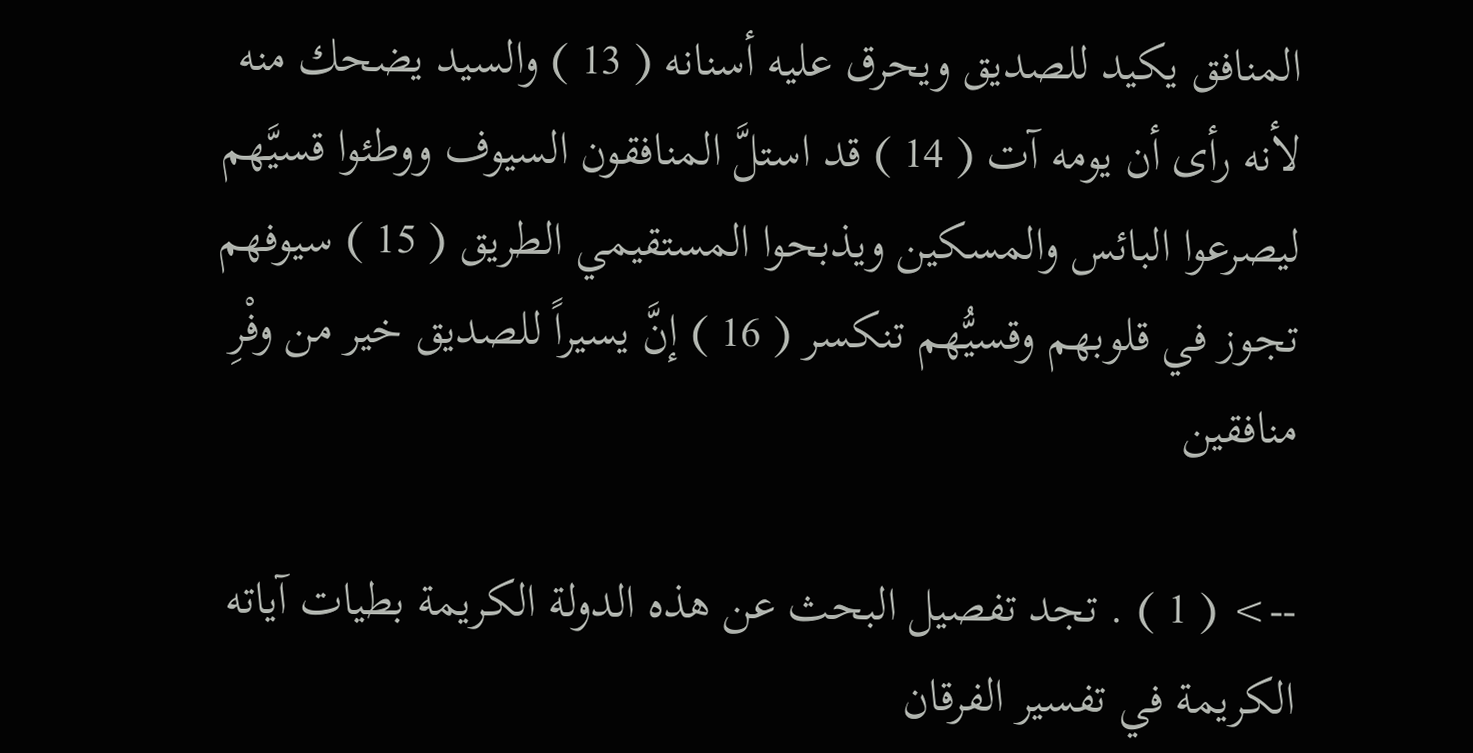المنافق يكيد للصديق ويحرق عليه أسنانه ( 13 ) والسيد يضحك منه لأنه رأى أن يومه آت ( 14 ) قد استلَّ المنافقون السيوف ووطئوا قسيَّهم ليصرعوا البائس والمسكين ويذبحوا المستقيمي الطريق ( 15 ) سيوفهم تجوز في قلوبهم وقسيُّهم تنكسر ( 16 ) إنَّ يسيراً للصديق خير من وفْرِ منافقين

--> ( 1 ) . تجد تفصيل البحث عن هذه الدولة الكريمة بطيات آياته الكريمة في تفسير الفرقان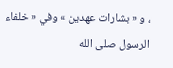، و « بشارات عهدين » وفي « خلفاء الرسول صلى الله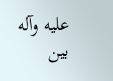عليه وآله بين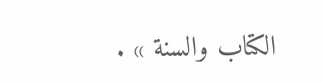الكتاب والسنة » .